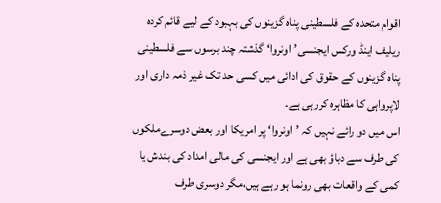اقوام متحدہ کے فلسطینی پناہ گزینوں کی بہبود کے لیے قائم کردہ ریلیف اینڈ ورکس ایجنسی’اونروا‘ گذشتہ چند برسوں سے فلسطینی پناہ گزینوں کے حقوق کی ادائی میں کسی حد تک غیر ذمہ داری اور لاپرواہی کا مظاہرہ کررہی ہے۔
اس میں دو رائے نہیں کہ ’اونروا‘ پر امریکا اور بعض دوسرےملکوں کی طرف سے دباؤ بھی ہے اور ایجنسی کی مالی امداد کی بندش یا کمی کے واقعات بھی رونما ہو رہے ہیں،مگر دوسری طرف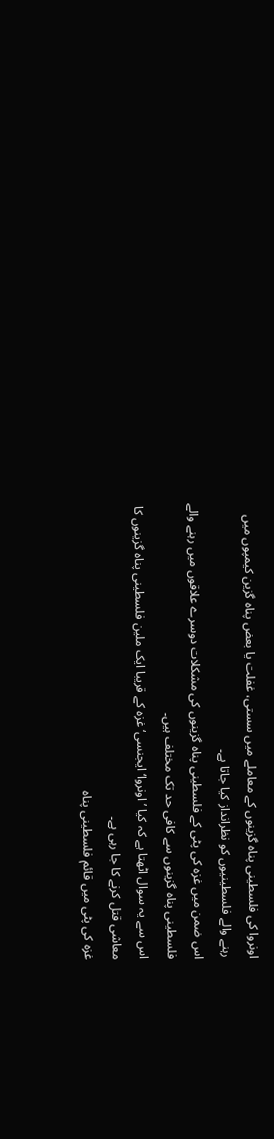اونروا کی فلسطینی پناہ گزینوں کے معاملے میں سستی، غفلت یا بعض پناہ گزین کیمپوں میں رہنے والے فلسطینیوں کو نظرانداز کیا جاتا ہے۔
اس ضمن میں غزہ کی پٹی کے فلسطینی پناہ گزینوں کی مشکلات دوسرے علاقوں میں رہنے والے فلسطینی پناہ گزینوں سے کافی حد تک مختلف ہیں۔
اس سے یہ سوال اٹھتا ہے کہ کیا ’اونروا‘ ایجنسی‘ غزہ کے قریبا ایک ملین فلسطینی پناہ گزینوں کا معاشی قتل کرنے کا جا رہی ہے۔
غزہ کی پٹی میں قائم فلسطینی پناہ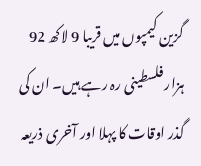گزین کیمپوں میں قریبا 9 لاکھ 92 ہزار فلسطینی رہ رہے ہیں۔ ان کی گذر اوقات کا پہلا اور آخری ذریعہ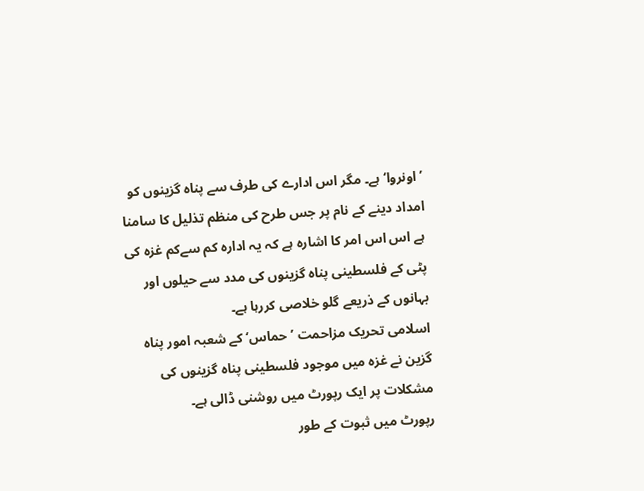’اونروا‘ ہے۔ مگر اس ادارے کی طرف سے پناہ گزینوں کو امداد دینے کے نام پر جس طرح کی منظم تذلیل کا سامنا ہے اس اس امر کا اشارہ ہے کہ یہ ادارہ کم سےکم غزہ کی پٹی کے فلسطینی پناہ گزینوں کی مدد سے حیلوں اور بہانوں کے ذریعے گلو خلاصی کررہا ہے۔
اسلامی تحریک مزاحمت ’حماس‘ کے شعبہ امور پناہ گزین نے غزہ میں موجود فلسطینی پناہ گزینوں کی مشکلات پر ایک رپورٹ میں روشنی ڈالی ہے۔
رپورٹ میں ثبوت کے طور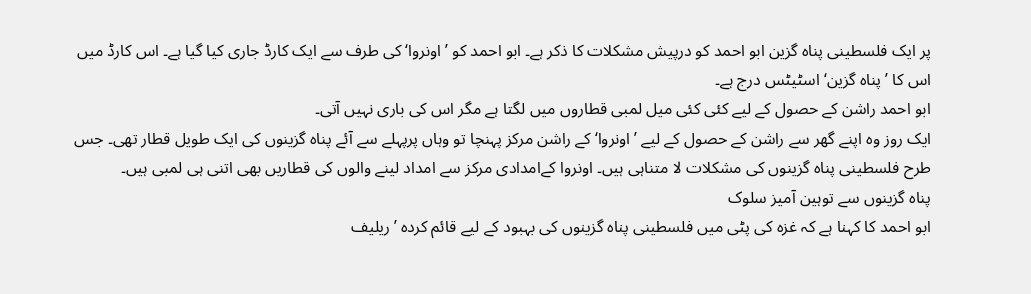پر ایک فلسطینی پناہ گزین ابو احمد کو درپیش مشکلات کا ذکر ہے۔ ابو احمد کو ’اونروا‘ کی طرف سے ایک کارڈ جاری کیا گیا ہے۔ اس کارڈ میں اس کا ’پناہ گزین‘ اسٹیٹس درج ہے۔
ابو احمد راشن کے حصول کے لیے کئی کئی میل لمبی قطاروں میں لگتا ہے مگر اس کی باری نہیں آتی۔
ایک روز وہ اپنے گھر سے راشن کے حصول کے لیے ’اونروا‘ کے راشن مرکز پہنچا تو وہاں پرپہلے سے آئے پناہ گزینوں کی ایک طویل قطار تھی۔ جس طرح فلسطینی پناہ گزینوں کی مشکلات لا متناہی ہیں۔ اونروا کےامدادی مرکز سے امداد لینے والوں کی قطاریں بھی اتنی ہی لمبی ہیں۔
پناہ گزینوں سے توہین آمیز سلوک
ابو احمد کا کہنا ہے کہ غزہ کی پٹی میں فلسطینی پناہ گزینوں کی بہبود کے لیے قائم کردہ ’ریلیف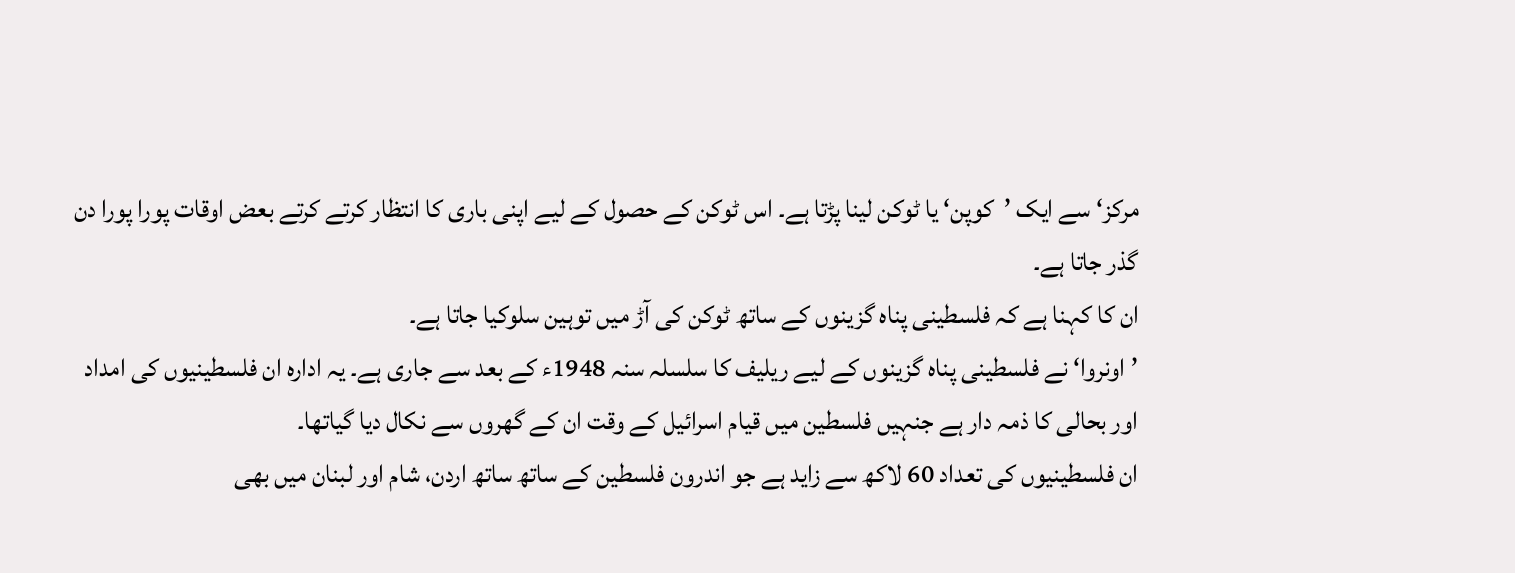مرکز‘ سے ایک ’کوپن‘ یا ٹوکن لینا پڑتا ہے۔ اس ٹوکن کے حصول کے لیے اپنی باری کا انتظار کرتے کرتے بعض اوقات پورا پورا دن گذر جاتا ہے۔
ان کا کہنا ہے کہ فلسطینی پناہ گزینوں کے ساتھ ٹوکن کی آڑ میں توہین سلوکیا جاتا ہے۔
’اونروا‘ نے فلسطینی پناہ گزینوں کے لیے ریلیف کا سلسلہ سنہ 1948ء کے بعد سے جاری ہے۔ یہ ادارہ ان فلسطینیوں کی امداد اور بحالی کا ذمہ دار ہے جنہیں فلسطین میں قیام اسرائیل کے وقت ان کے گھروں سے نکال دیا گیاتھا۔
ان فلسطینیوں کی تعداد 60 لاکھ سے زاید ہے جو اندرون فلسطین کے ساتھ ساتھ اردن، شام اور لبنان میں بھی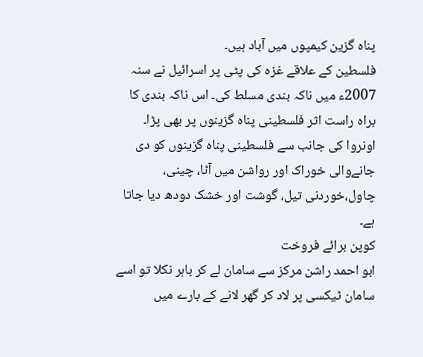پناہ گزین کیمپوں میں آباد ہیں۔
فلسطین کے علاقے غزہ کی پٹی پر اسرائیل نے سنہ 2007ء میں ناکہ بندی مسلط کی۔ اس ناکہ بندی کا براہ راست اثر فلسطینی پناہ گزینوں پر بھی پڑا۔
اونروا کی جانب سے فلسطینی پناہ گزینوں کو دی جانےوالی خوراک اور رواشن میں آٹا، چینی، چاول،خوردنی تیل، گوشت اور خشک دودھ دیا جاتا ہے۔
کوپن برائے فروخت
ابو احمد راشن مرکز سے سامان لے کر باہر نکلا تو اسے سامان ٹیکسی پر لاد کر گھر لانے کے بارے میں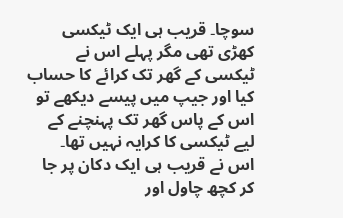سوچا۔ قریب ہی ایک ٹیکسی کھڑی تھی مگر پہلے اس نے ٹیکسی کے گھر تک کرائے کا حساب کیا اور جیپ میں پیسے دیکھے تو اس کے پاس گھر تک پہنچنے کے لیے ٹیکسی کا کرایہ نہیں تھا۔
اس نے قریب ہی ایک دکان پر جا کر کچھ چاول اور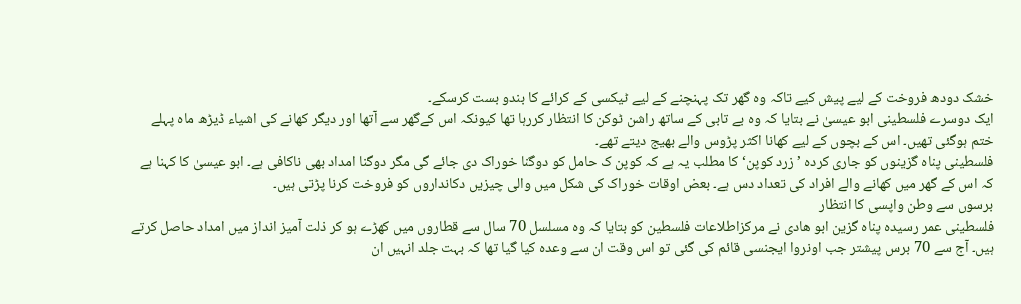خشک دودھ فروخت کے لیے پیش کیے تاکہ وہ گھر تک پہنچنے کے لیے ٹیکسی کے کرائے کا بندو بست کرسکے۔
ایک دوسرے فلسطینی ابو عیسیٰ نے بتایا کہ وہ بے تابی کے ساتھ راشن ٹوکن کا انتظار کررہا تھا کیونکہ اس کےگھر سے آتھا اور دیگر کھانے کی اشیاء ڈیڑھ ماہ پہلے ختم ہوگئی تھیں۔ اس کے بچوں کے لیے کھانا اکثر پڑوس والے بھیج دیتے تھے۔
فلسطینی پناہ گزینوں کو جاری کردہ ’زرد کوپن‘ کا مطلب یہ ہے کہ کوپن ک حامل کو دوگنا خوراک دی جائے گی مگر دوگنا امداد بھی ناکافی ہے۔ ابو عیسیٰ کا کہنا ہے کہ اس کے گھر میں کھانے والے افراد کی تعداد دس ہے۔ بعض اوقات خوراک کی شکل میں والی چیزیں دکانداروں کو فروخت کرنا پڑتی ہیں۔
برسوں سے وطن واپسی کا انتظار
فلسطینی عمر رسیدہ پناہ گزین ابو ھادی نے مرکزاطلاعات فلسطین کو بتایا کہ وہ مسلسل 70 سال سے قطاروں میں کھڑے ہو کر ذلت آمیز انداز میں امداد حاصل کرتے ہیں۔ آج سے 70 برس پیشتر جب اونروا ایجنسی قائم کی گئی تو اس وقت ان سے وعدہ کیا گیا تھا کہ بہت جلد انہیں ان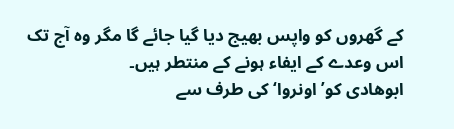کے گھروں کو واپس بھیج دیا گیا جائے گا مگر وہ آج تک اس وعدے کے ایفاء ہونے کے منتطر ہیں۔
ابوھادی کو’اونروا‘ کی طرف سے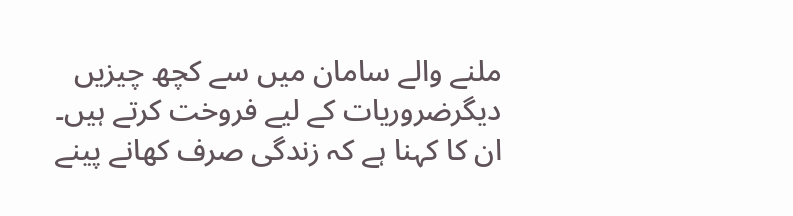ملنے والے سامان میں سے کچھ چیزیں دیگرضروریات کے لیے فروخت کرتے ہیں۔ ان کا کہنا ہے کہ زندگی صرف کھانے پینے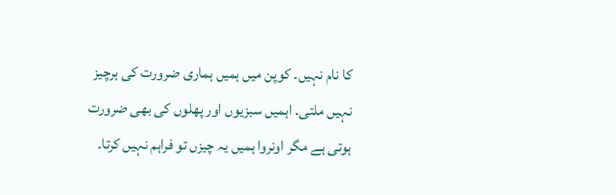کا نام نہیں۔ کوپن میں ہمیں ہماری ضرورت کی ہرچیز نہیں ملتی۔ اہمیں سبزیوں اور پھلوں کی بھی ضرورت ہوتی ہے مگر اونروا ہمیں یہ چیزں تو فراہم نہیں کرتا۔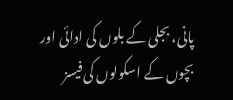پانی، بجلی کے بلوں کی ادائی اور بچوں کے اسکولوں کی فیسز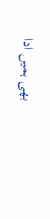بھی ہمیں ادا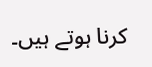کرنا ہوتے ہیں۔